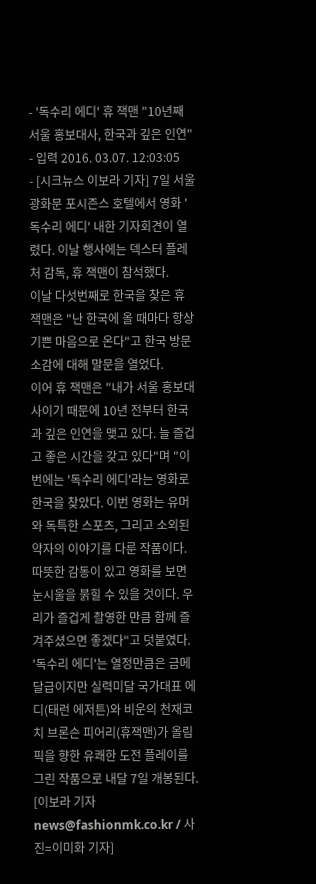- '독수리 에디' 휴 잭맨 "10년째 서울 홍보대사, 한국과 깊은 인연"
- 입력 2016. 03.07. 12:03:05
- [시크뉴스 이보라 기자] 7일 서울 광화문 포시즌스 호텔에서 영화 '독수리 에디' 내한 기자회견이 열렸다. 이날 행사에는 덱스터 플레처 감독, 휴 잭맨이 참석했다.
이날 다섯번째로 한국을 찾은 휴 잭맨은 "난 한국에 올 때마다 항상 기쁜 마음으로 온다"고 한국 방문 소감에 대해 말문을 열었다.
이어 휴 잭맨은 "내가 서울 홍보대사이기 때문에 10년 전부터 한국과 깊은 인연을 맺고 있다. 늘 즐겁고 좋은 시간을 갖고 있다"며 "이번에는 '독수리 에디'라는 영화로 한국을 찾았다. 이번 영화는 유머와 독특한 스포츠, 그리고 소외된 약자의 이야기를 다룬 작품이다. 따뜻한 감동이 있고 영화를 보면 눈시울을 붉힐 수 있을 것이다. 우리가 즐겁게 촬영한 만큼 함께 즐겨주셨으면 좋겠다"고 덧붙였다.
'독수리 에디'는 열정만큼은 금메달급이지만 실력미달 국가대표 에디(태런 에저튼)와 비운의 천재코치 브론슨 피어리(휴잭맨)가 올림픽을 향한 유쾌한 도전 플레이를 그린 작품으로 내달 7일 개봉된다.
[이보라 기자 news@fashionmk.co.kr / 사진=이미화 기자]